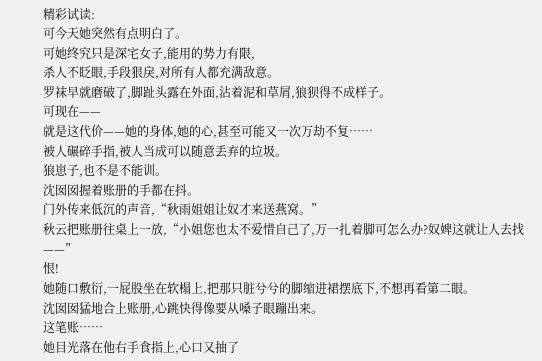精彩试读:
可今天她突然有点明白了。
可她终究只是深宅女子,能用的势力有限,
杀人不眨眼,手段狠戾,对所有人都充满敌意。
罗袜早就磨破了,脚趾头露在外面,沾着泥和草屑,狼狈得不成样子。
可现在——
就是这代价——她的身体,她的心,甚至可能又一次万劫不复……
被人碾碎手指,被人当成可以随意丢弃的垃圾。
狼崽子,也不是不能训。
沈囡囡握着账册的手都在抖。
门外传来低沉的声音,“秋雨姐姐让奴才来送燕窝。”
秋云把账册往桌上一放,“小姐您也太不爱惜自己了,万一扎着脚可怎么办?奴婢这就让人去找——”
恨!
她随口敷衍,一屁股坐在软榻上,把那只脏兮兮的脚缩进裙摆底下,不想再看第二眼。
沈囡囡猛地合上账册,心跳快得像要从嗓子眼蹦出来。
这笔账……
她目光落在他右手食指上,心口又抽了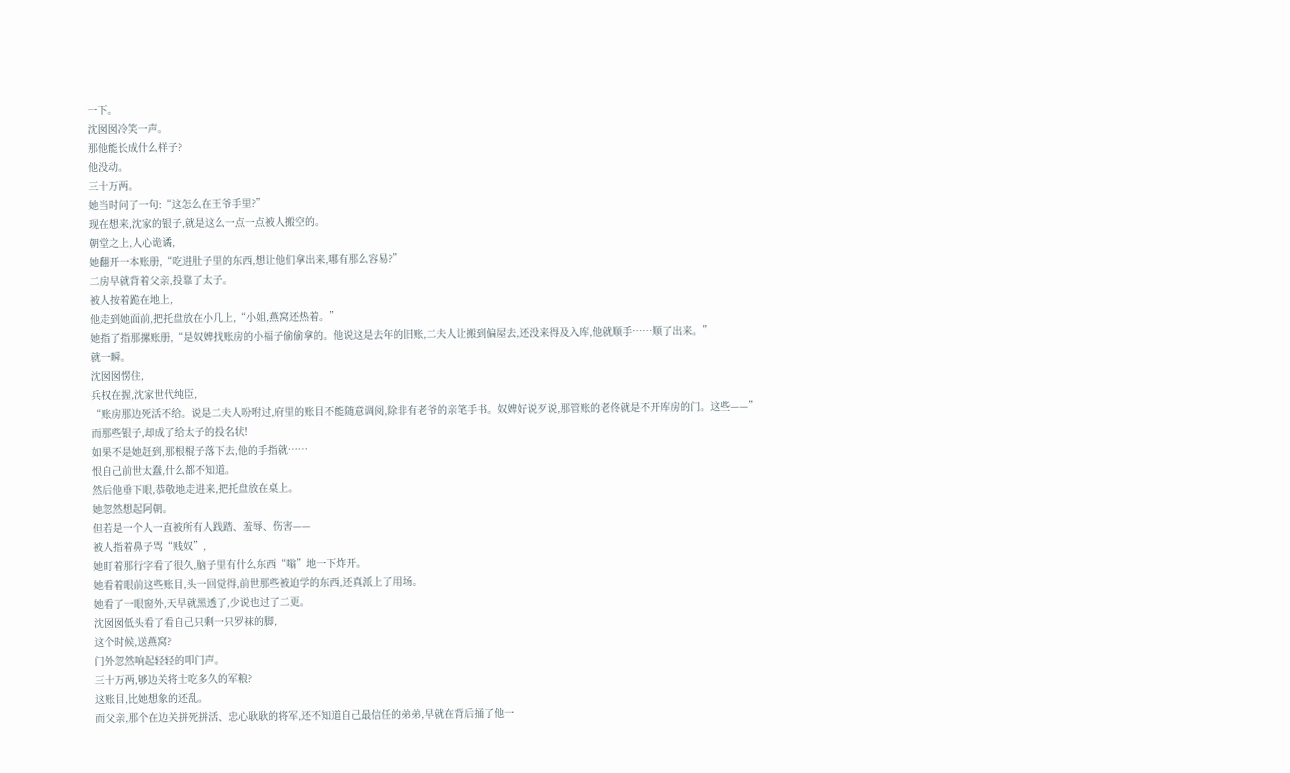一下。
沈囡囡冷笑一声。
那他能长成什么样子?
他没动。
三十万两。
她当时问了一句:“这怎么在王爷手里?”
现在想来,沈家的银子,就是这么一点一点被人搬空的。
朝堂之上,人心诡谲,
她翻开一本账册,“吃进肚子里的东西,想让他们拿出来,哪有那么容易?”
二房早就背着父亲,投靠了太子。
被人按着跪在地上,
他走到她面前,把托盘放在小几上,“小姐,燕窝还热着。”
她指了指那摞账册,“是奴婢找账房的小福子偷偷拿的。他说这是去年的旧账,二夫人让搬到偏屋去,还没来得及入库,他就顺手……顺了出来。”
就一瞬。
沈囡囡愣住,
兵权在握,沈家世代纯臣,
“账房那边死活不给。说是二夫人吩咐过,府里的账目不能随意调阅,除非有老爷的亲笔手书。奴婢好说歹说,那管账的老佟就是不开库房的门。这些——”
而那些银子,却成了给太子的投名状!
如果不是她赶到,那根棍子落下去,他的手指就……
恨自己前世太蠢,什么都不知道。
然后他垂下眼,恭敬地走进来,把托盘放在桌上。
她忽然想起阿朝。
但若是一个人一直被所有人践踏、羞辱、伤害——
被人指着鼻子骂“贱奴”,
她盯着那行字看了很久,脑子里有什么东西“嗡”地一下炸开。
她看着眼前这些账目,头一回觉得,前世那些被迫学的东西,还真派上了用场。
她看了一眼窗外,天早就黑透了,少说也过了二更。
沈囡囡低头看了看自己只剩一只罗袜的脚,
这个时候,送燕窝?
门外忽然响起轻轻的叩门声。
三十万两,够边关将士吃多久的军粮?
这账目,比她想象的还乱。
而父亲,那个在边关拼死拼活、忠心耿耿的将军,还不知道自己最信任的弟弟,早就在背后捅了他一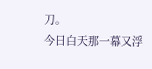刀。
今日白天那一幕又浮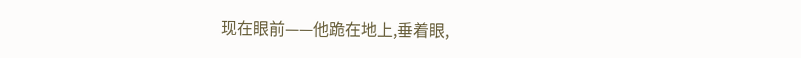现在眼前——他跪在地上,垂着眼,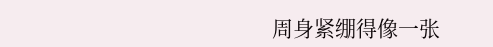周身紧绷得像一张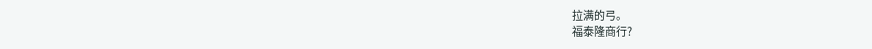拉满的弓。
福泰隆商行?